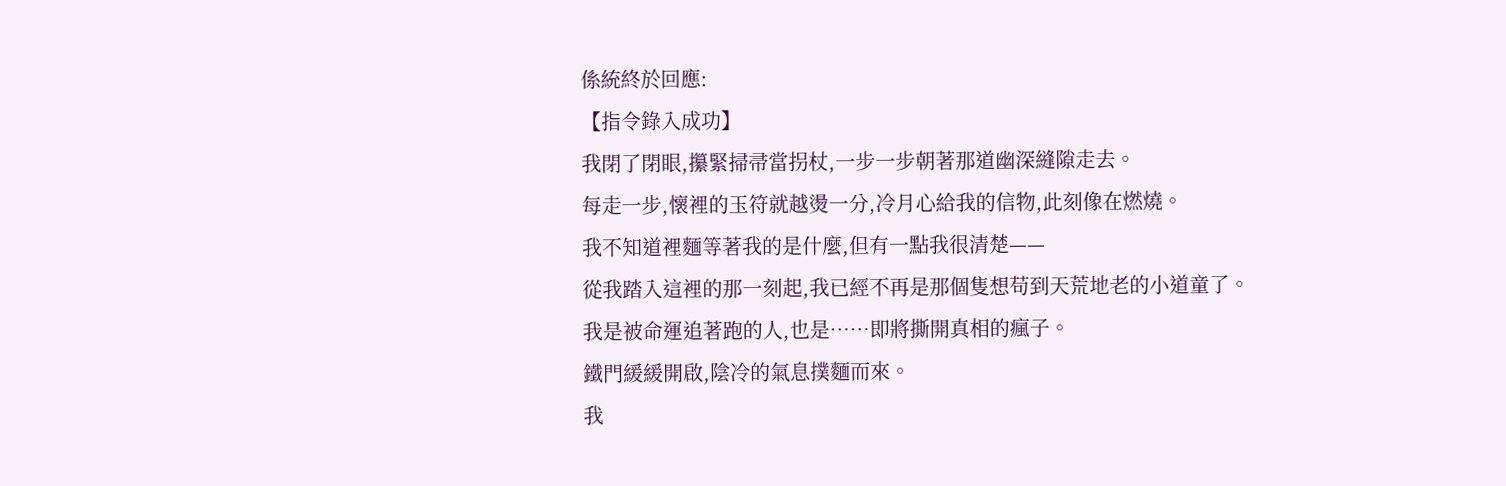係統終於回應:
【指令錄入成功】
我閉了閉眼,攥緊掃帚當拐杖,一步一步朝著那道幽深縫隙走去。
每走一步,懷裡的玉符就越燙一分,冷月心給我的信物,此刻像在燃燒。
我不知道裡麵等著我的是什麼,但有一點我很清楚——
從我踏入這裡的那一刻起,我已經不再是那個隻想苟到天荒地老的小道童了。
我是被命運追著跑的人,也是……即將撕開真相的瘋子。
鐵門緩緩開啟,陰冷的氣息撲麵而來。
我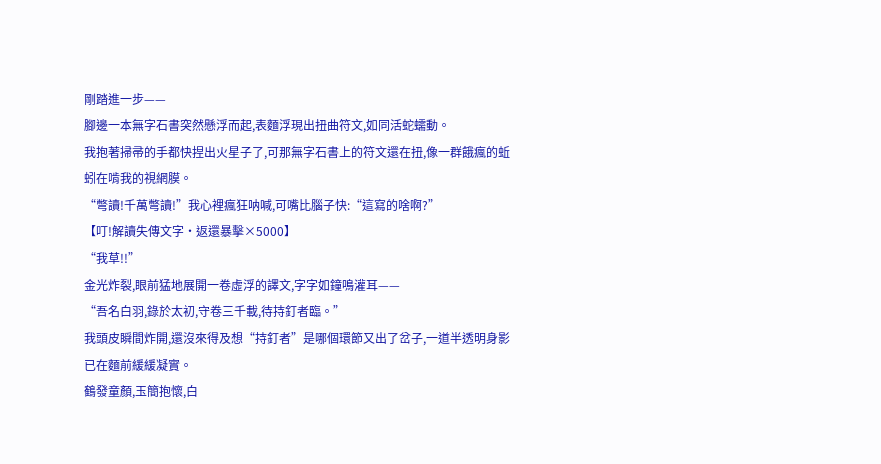剛踏進一步——
腳邊一本無字石書突然懸浮而起,表麵浮現出扭曲符文,如同活蛇蠕動。
我抱著掃帚的手都快捏出火星子了,可那無字石書上的符文還在扭,像一群餓瘋的蚯蚓在啃我的視網膜。
“彆讀!千萬彆讀!”我心裡瘋狂呐喊,可嘴比腦子快:“這寫的啥啊?”
【叮!解讀失傳文字·返還暴擊×5000】
“我草!!”
金光炸裂,眼前猛地展開一卷虛浮的譯文,字字如鐘鳴灌耳——
“吾名白羽,錄於太初,守卷三千載,待持釘者臨。”
我頭皮瞬間炸開,還沒來得及想“持釘者”是哪個環節又出了岔子,一道半透明身影已在麵前緩緩凝實。
鶴發童顏,玉簡抱懷,白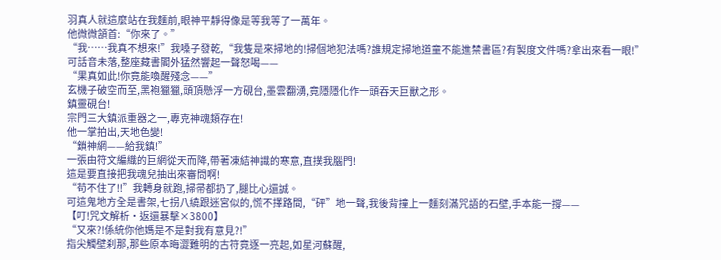羽真人就這麼站在我麵前,眼神平靜得像是等我等了一萬年。
他微微頷首:“你來了。”
“我……我真不想來!”我嗓子發乾,“我隻是來掃地的!掃個地犯法嗎?誰規定掃地道童不能進禁書區?有製度文件嗎?拿出來看一眼!”
可話音未落,整座藏書閣外猛然響起一聲怒喝——
“果真如此!你竟能喚醒殘念——”
玄機子破空而至,黑袍獵獵,頭頂懸浮一方硯台,墨雲翻湧,竟隱隱化作一頭吞天巨獸之形。
鎮靈硯台!
宗門三大鎮派重器之一,專克神魂類存在!
他一掌拍出,天地色變!
“鎖神網——給我鎮!”
一張由符文編織的巨網從天而降,帶著凍結神識的寒意,直撲我腦門!
這是要直接把我魂兒抽出來審問啊!
“苟不住了!!”我轉身就跑,掃帚都扔了,腿比心還誠。
可這鬼地方全是書架,七拐八繞跟迷宮似的,慌不擇路間,“砰”地一聲,我後背撞上一麵刻滿咒語的石壁,手本能一撐——
【叮!咒文解析·返還暴擊×3800】
“又來?!係統你他媽是不是對我有意見?!”
指尖觸壁刹那,那些原本晦澀難明的古符竟逐一亮起,如星河蘇醒,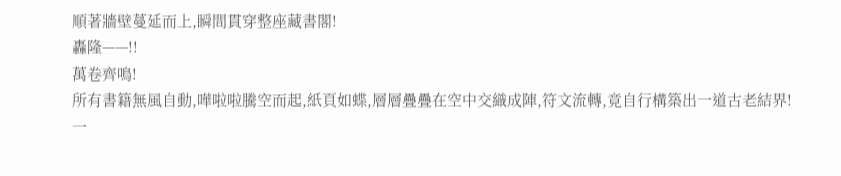順著牆壁蔓延而上,瞬間貫穿整座藏書閣!
轟隆——!!
萬卷齊鳴!
所有書籍無風自動,嘩啦啦騰空而起,紙頁如蝶,層層疊疊在空中交織成陣,符文流轉,竟自行構築出一道古老結界!
一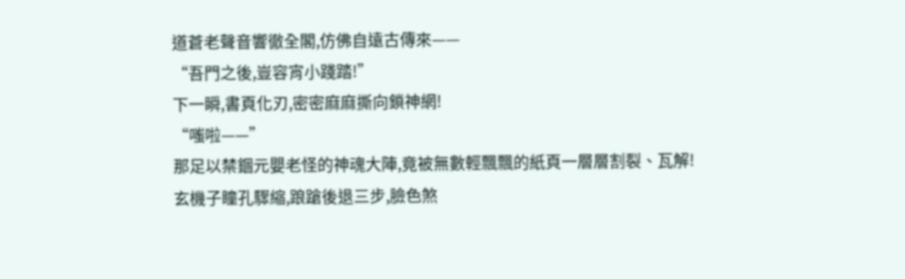道蒼老聲音響徹全閣,仿佛自遠古傳來——
“吾門之後,豈容宵小踐踏!”
下一瞬,書頁化刃,密密麻麻撕向鎖神網!
“嗤啦——”
那足以禁錮元嬰老怪的神魂大陣,竟被無數輕飄飄的紙頁一層層割裂、瓦解!
玄機子瞳孔驟縮,踉蹌後退三步,臉色煞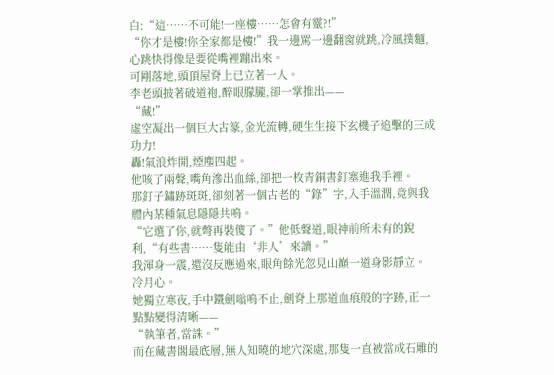白:“這……不可能!一座樓……怎會有靈?!”
“你才是樓!你全家都是樓!”我一邊罵一邊翻窗就跳,冷風撲麵,心跳快得像是要從嘴裡蹦出來。
可剛落地,頭頂屋脊上已立著一人。
李老頭披著破道袍,醉眼朦朧,卻一掌推出——
“藏!”
虛空凝出一個巨大古篆,金光流轉,硬生生接下玄機子追擊的三成功力!
轟!氣浪炸開,煙塵四起。
他咳了兩聲,嘴角滲出血絲,卻把一枚青銅書釘塞進我手裡。
那釘子鏽跡斑斑,卻刻著一個古老的“錄”字,入手溫潤,竟與我體內某種氣息隱隱共鳴。
“它選了你,就彆再裝傻了。”他低聲道,眼神前所未有的銳利,“有些書……隻能由‘非人’來讀。”
我渾身一震,還沒反應過來,眼角餘光忽見山巔一道身影靜立。
冷月心。
她獨立寒夜,手中鐵劍嗡鳴不止,劍脊上那道血痕般的字跡,正一點點變得清晰——
“執筆者,當誅。”
而在藏書閣最底層,無人知曉的地穴深處,那隻一直被當成石雕的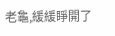老龜,緩緩睜開了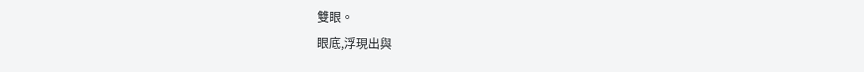雙眼。
眼底,浮現出與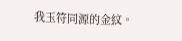我玉符同源的金紋。